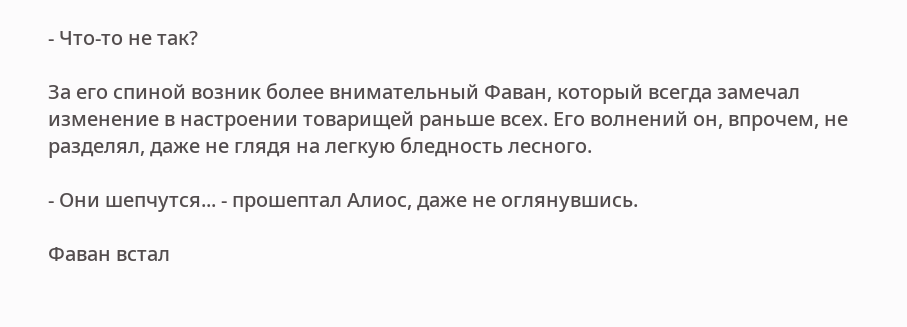- Что-то не так?

За его спиной возник более внимательный Фаван, который всегда замечал изменение в настроении товарищей раньше всех. Его волнений он, впрочем, не разделял, даже не глядя на легкую бледность лесного.

- Они шепчутся... - прошептал Алиос, даже не оглянувшись.

Фаван встал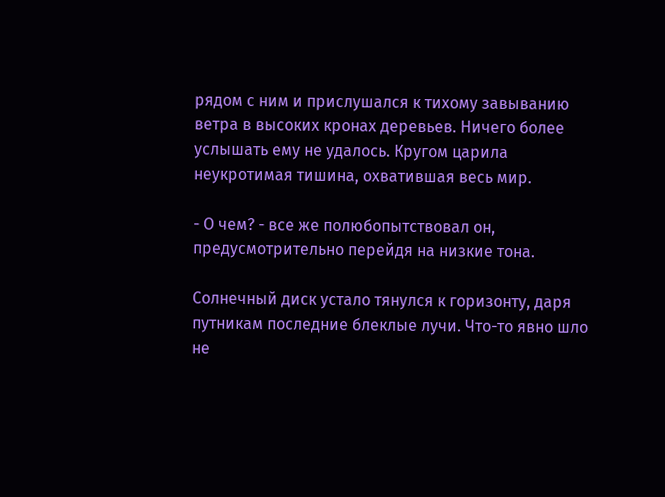рядом с ним и прислушался к тихому завыванию ветра в высоких кронах деревьев. Ничего более услышать ему не удалось. Кругом царила неукротимая тишина, охватившая весь мир.

- О чем? - все же полюбопытствовал он, предусмотрительно перейдя на низкие тона.

Солнечный диск устало тянулся к горизонту, даря путникам последние блеклые лучи. Что-то явно шло не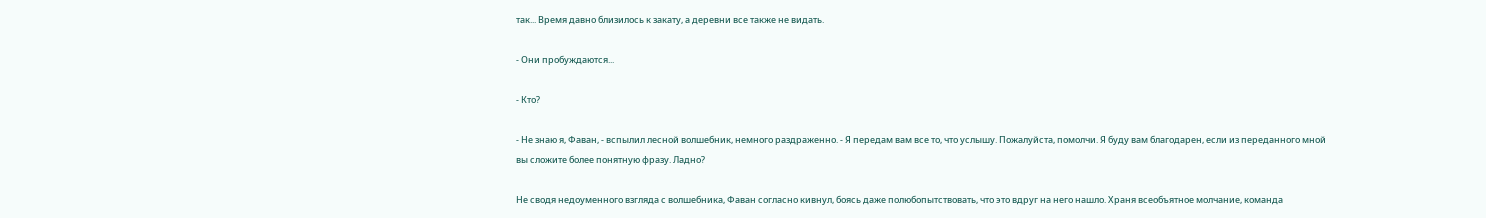так... Время давно близилось к закату, а деревни все также не видать.

- Они пробуждаются...

- Кто?

- Не знаю я, Фаван, - вспылил лесной волшебник, немного раздраженно. - Я передам вам все то, что услышу. Пожалуйста, помолчи. Я буду вам благодарен, если из переданного мной вы сложите более понятную фразу. Ладно?

Не сводя недоуменного взгляда с волшебника, Фаван согласно кивнул, боясь даже полюбопытствовать, что это вдруг на него нашло. Храня всеобъятное молчание, команда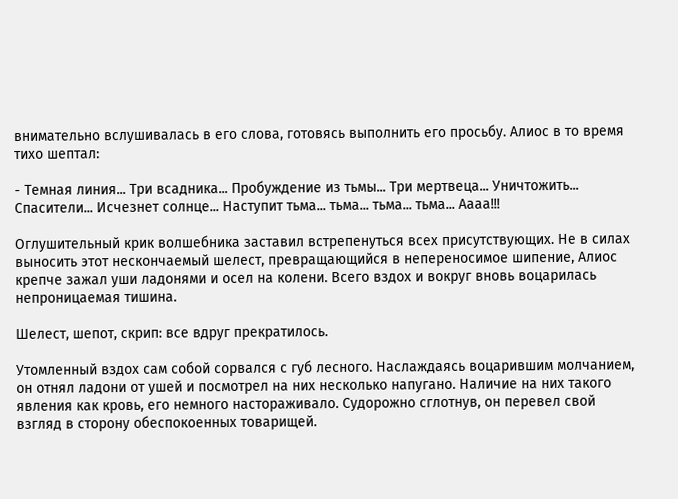внимательно вслушивалась в его слова, готовясь выполнить его просьбу. Алиос в то время тихо шептал:

- Темная линия... Три всадника... Пробуждение из тьмы... Три мертвеца... Уничтожить... Спасители... Исчезнет солнце... Наступит тьма... тьма... тьма... тьма... Аааа!!!

Оглушительный крик волшебника заставил встрепенуться всех присутствующих. Не в силах выносить этот нескончаемый шелест, превращающийся в непереносимое шипение, Алиос крепче зажал уши ладонями и осел на колени. Всего вздох и вокруг вновь воцарилась непроницаемая тишина.

Шелест, шепот, скрип: все вдруг прекратилось.

Утомленный вздох сам собой сорвался с губ лесного. Наслаждаясь воцарившим молчанием, он отнял ладони от ушей и посмотрел на них несколько напугано. Наличие на них такого явления как кровь, его немного настораживало. Судорожно сглотнув, он перевел свой взгляд в сторону обеспокоенных товарищей.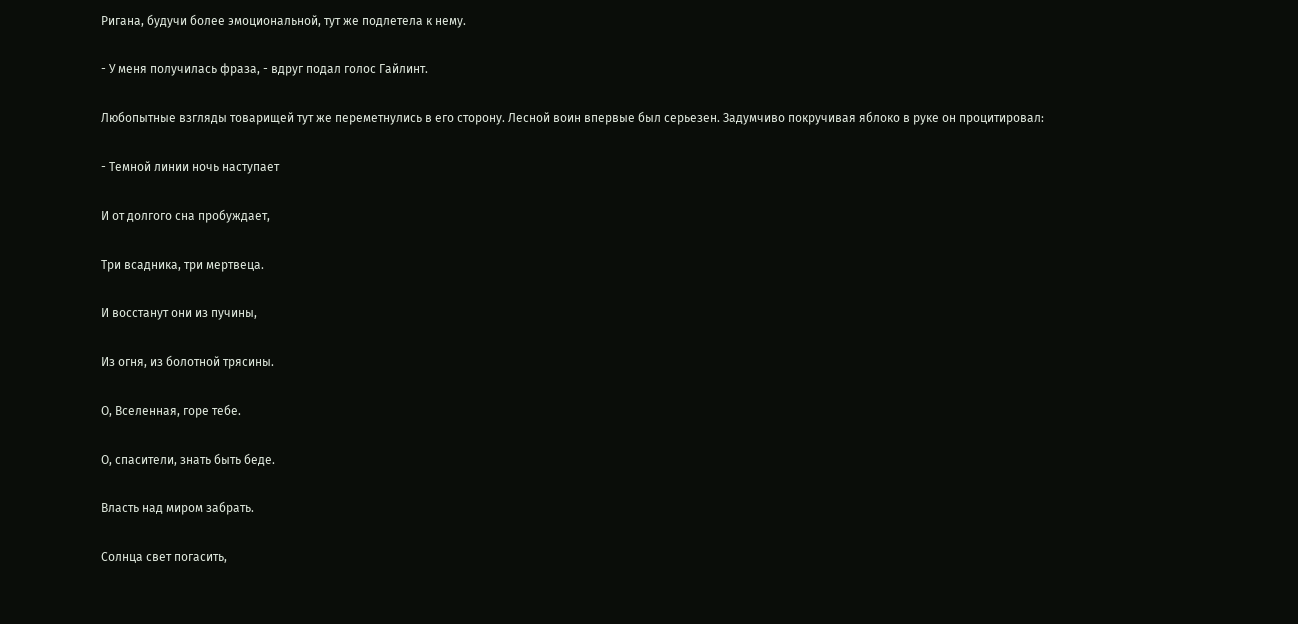Ригана, будучи более эмоциональной, тут же подлетела к нему.

- У меня получилась фраза, - вдруг подал голос Гайлинт.

Любопытные взгляды товарищей тут же переметнулись в его сторону. Лесной воин впервые был серьезен. Задумчиво покручивая яблоко в руке он процитировал:

- Темной линии ночь наступает

И от долгого сна пробуждает,

Три всадника, три мертвеца.

И восстанут они из пучины,

Из огня, из болотной трясины.

О, Вселенная, горе тебе.

О, спасители, знать быть беде.

Власть над миром забрать.

Солнца свет погасить,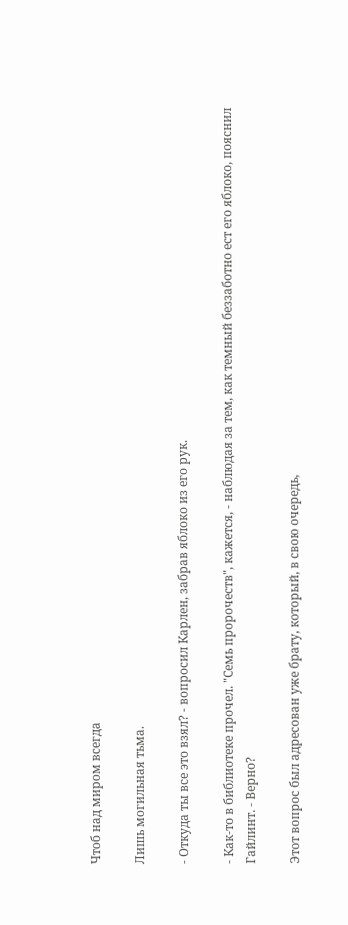Чтоб над миром всегда

Лишь могильная тьма.

- Откуда ты все это взял? - вопросил Карлен, забрав яблоко из его рук.

- Как-то в библиотеке прочел. "Семь пророчеств", кажется, - наблюдая за тем, как темный беззаботно ест его яблоко, пояснил Гайлинт. - Верно?

Этот вопрос был адресован уже брату, который, в свою очередь,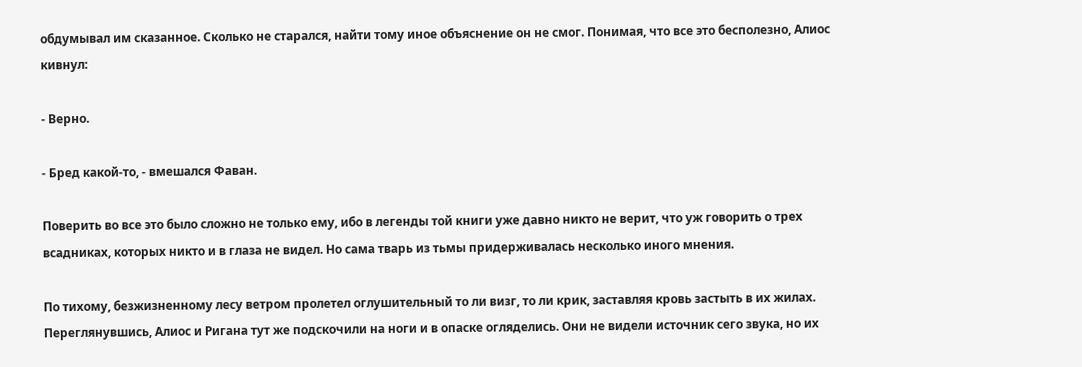обдумывал им сказанное. Сколько не старался, найти тому иное объяснение он не смог. Понимая, что все это бесполезно, Алиос кивнул:

- Верно.

- Бред какой-то, - вмешался Фаван.

Поверить во все это было сложно не только ему, ибо в легенды той книги уже давно никто не верит, что уж говорить о трех всадниках, которых никто и в глаза не видел. Но сама тварь из тьмы придерживалась несколько иного мнения.

По тихому, безжизненному лесу ветром пролетел оглушительный то ли визг, то ли крик, заставляя кровь застыть в их жилах. Переглянувшись, Алиос и Ригана тут же подскочили на ноги и в опаске огляделись. Они не видели источник сего звука, но их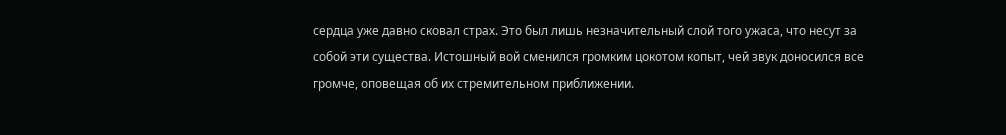сердца уже давно сковал страх. Это был лишь незначительный слой того ужаса, что несут за собой эти существа. Истошный вой сменился громким цокотом копыт, чей звук доносился все громче, оповещая об их стремительном приближении.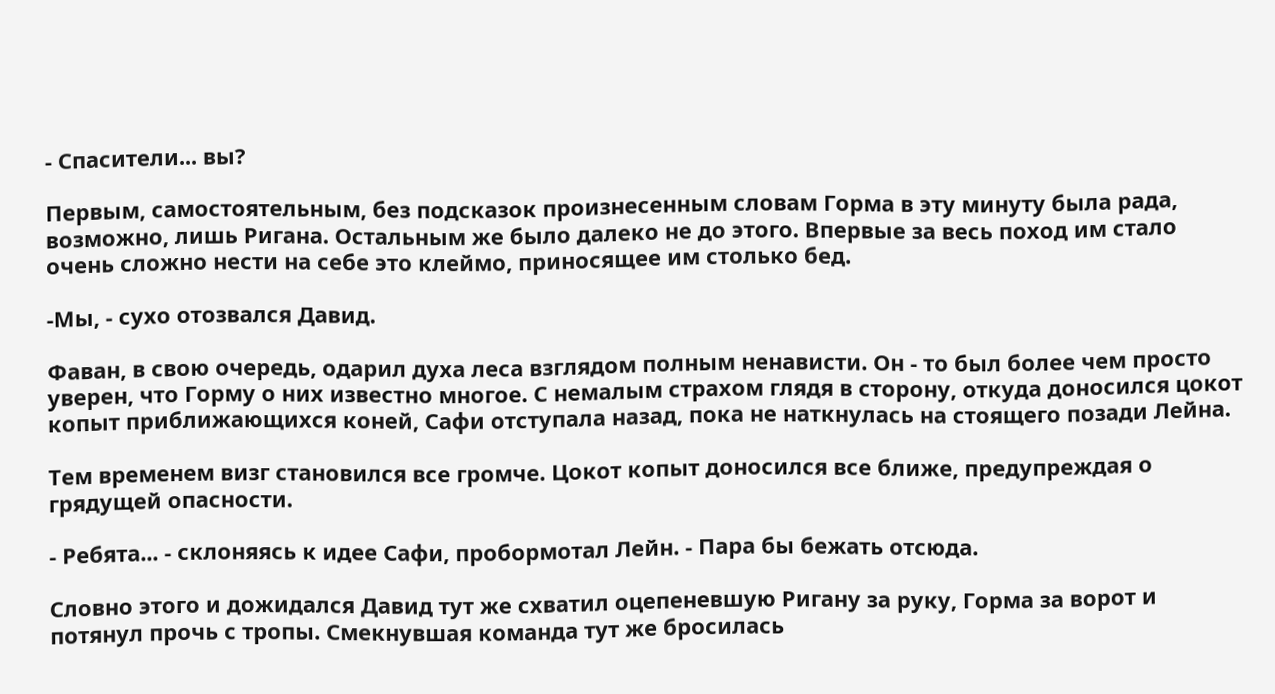- Спасители... вы?

Первым, самостоятельным, без подсказок произнесенным словам Горма в эту минуту была рада, возможно, лишь Ригана. Остальным же было далеко не до этого. Впервые за весь поход им стало очень сложно нести на себе это клеймо, приносящее им столько бед.

-Мы, - сухо отозвался Давид.

Фаван, в свою очередь, одарил духа леса взглядом полным ненависти. Он - то был более чем просто уверен, что Горму о них известно многое. С немалым страхом глядя в сторону, откуда доносился цокот копыт приближающихся коней, Сафи отступала назад, пока не наткнулась на стоящего позади Лейна.

Тем временем визг становился все громче. Цокот копыт доносился все ближе, предупреждая о грядущей опасности.

- Ребята... - склоняясь к идее Сафи, пробормотал Лейн. - Пара бы бежать отсюда.

Словно этого и дожидался Давид тут же схватил оцепеневшую Ригану за руку, Горма за ворот и потянул прочь с тропы. Смекнувшая команда тут же бросилась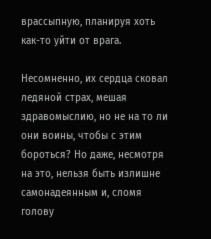врассыпную, планируя хоть как-то уйти от врага.

Несомненно, их сердца сковал ледяной страх, мешая здравомыслию, но не на то ли они воины, чтобы с этим бороться? Но даже, несмотря на это, нельзя быть излишне самонадеянным и, сломя голову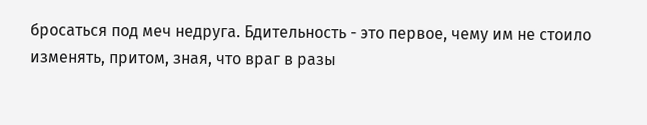бросаться под меч недруга. Бдительность - это первое, чему им не стоило изменять, притом, зная, что враг в разы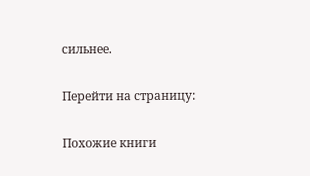сильнее.

Перейти на страницу:

Похожие книги